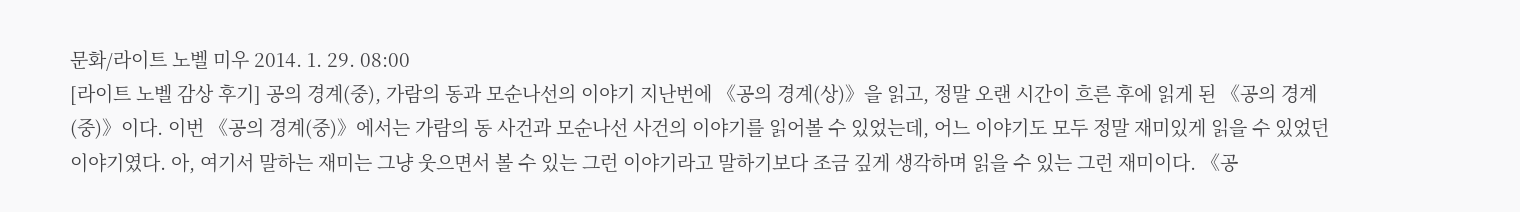문화/라이트 노벨 미우 2014. 1. 29. 08:00
[라이트 노벨 감상 후기] 공의 경계(중), 가람의 동과 모순나선의 이야기 지난번에 《공의 경계(상)》을 읽고, 정말 오랜 시간이 흐른 후에 읽게 된 《공의 경계(중)》이다. 이번 《공의 경계(중)》에서는 가람의 동 사건과 모순나선 사건의 이야기를 읽어볼 수 있었는데, 어느 이야기도 모두 정말 재미있게 읽을 수 있었던 이야기였다. 아, 여기서 말하는 재미는 그냥 웃으면서 볼 수 있는 그런 이야기라고 말하기보다 조금 깊게 생각하며 읽을 수 있는 그런 재미이다. 《공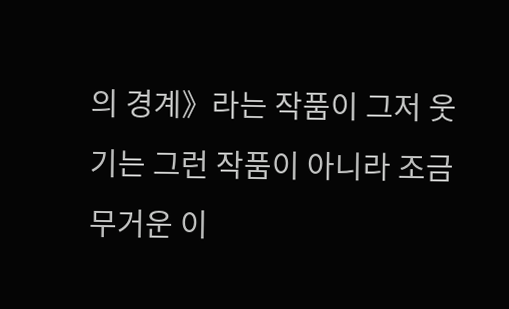의 경계》라는 작품이 그저 웃기는 그런 작품이 아니라 조금 무거운 이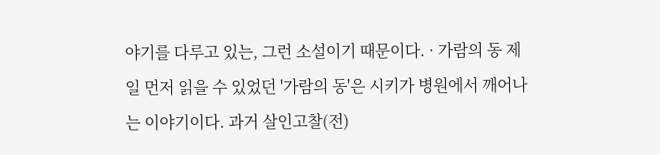야기를 다루고 있는, 그런 소설이기 때문이다. · 가람의 동 제일 먼저 읽을 수 있었던 '가람의 동'은 시키가 병원에서 깨어나는 이야기이다. 과거 살인고찰(전)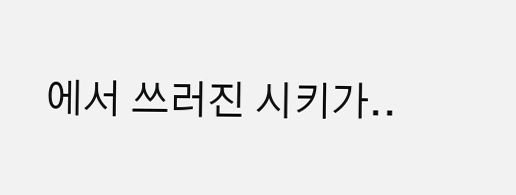에서 쓰러진 시키가..